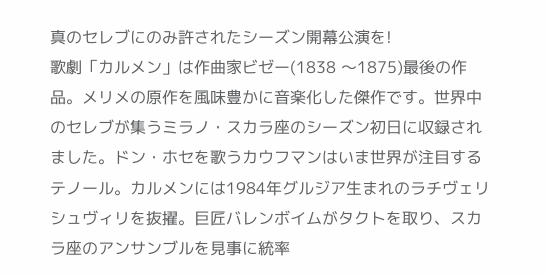真のセレブにのみ許されたシーズン開幕公演を!
歌劇「カルメン」は作曲家ビゼー(1838 〜1875)最後の作品。メリメの原作を風味豊かに音楽化した傑作です。世界中のセレブが集うミラノ・スカラ座のシーズン初日に収録されました。ドン・ホセを歌うカウフマンはいま世界が注目するテノール。カルメンには1984年グルジア生まれのラチヴェリシュヴィリを抜擢。巨匠バレンボイムがタクトを取り、スカラ座のアンサンブルを見事に統率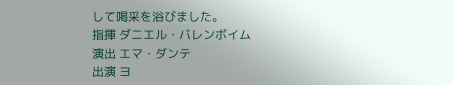して喝采を浴びました。
指揮 ダニエル・バレンボイム
演出 エマ・ダンテ
出演 ヨ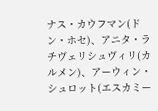ナス・カウフマン(ドン・ホセ)、アニタ・ラチヴェリシュヴィリ(カルメン)、アーウィン・シュロット(エスカミー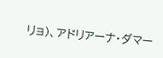リョ)、アドリアーナ・ダマー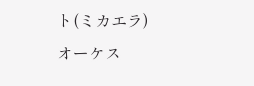ト(ミカエラ)
オーケス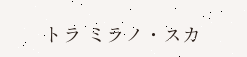トラ ミラノ・スカ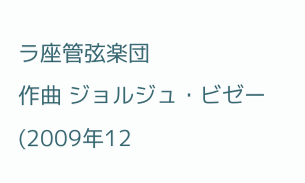ラ座管弦楽団
作曲 ジョルジュ・ビゼー
(2009年12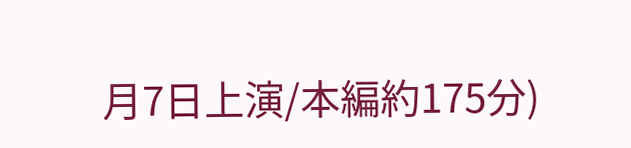月7日上演/本編約175分)